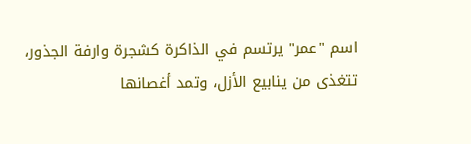اسم "عمر" يرتسم في الذاكرة كشجرة وارفة الجذور، تتغذى من ينابيع الأزل، وتمد أغصانها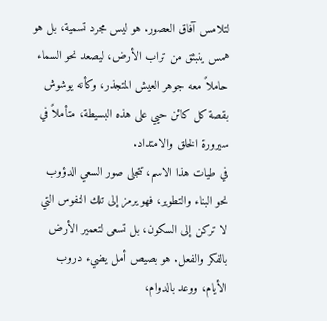لتلامس آفاق العصور. هو ليس مجرد تسمية، بل هو همس ينبثق من تراب الأرض، ليصعد نحو السماء حاملاً معه جوهر العيش المتجذر، وكأنه يوشوش بقصة كل كائن حيي على هذه البسيطة، متأملاً في سيرورة الخلق والامتداد.
في طيات هذا الاسم، تتجلى صور السعي الدؤوب نحو البناء والتطوير، فهو يرمز إلى تلك النفوس التي لا تركن إلى السكون، بل تسعى لتعمير الأرض بالفكر والفعل. هو بصيص أمل يضيء دروب الأيام، ووعد بالدوام،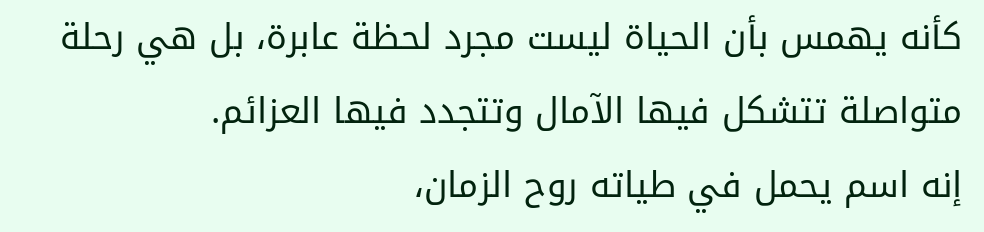كأنه يهمس بأن الحياة ليست مجرد لحظة عابرة، بل هي رحلة متواصلة تتشكل فيها الآمال وتتجدد فيها العزائم.
إنه اسم يحمل في طياته روح الزمان،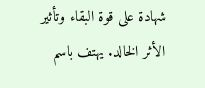شهادة على قوة البقاء وتأثير الأثر الخالد. يهتف باسم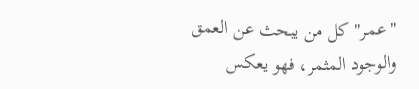"عمر" كل من يبحث عن العمق والوجود المثمر، فهو يعكس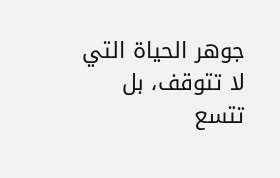جوهر الحياة التي لا تتوقف، بل تتسع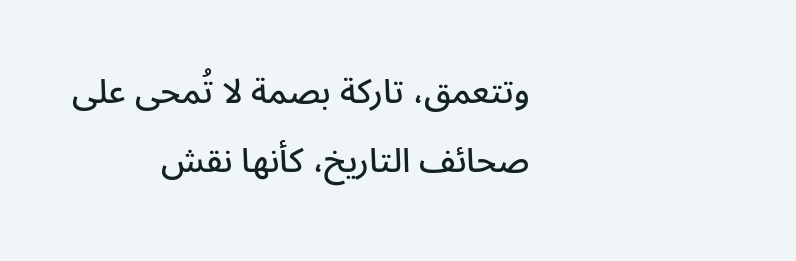وتتعمق، تاركة بصمة لا تُمحى على صحائف التاريخ، كأنها نقش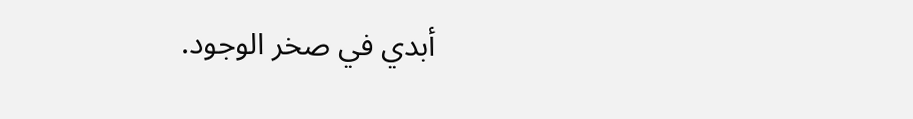أبدي في صخر الوجود.